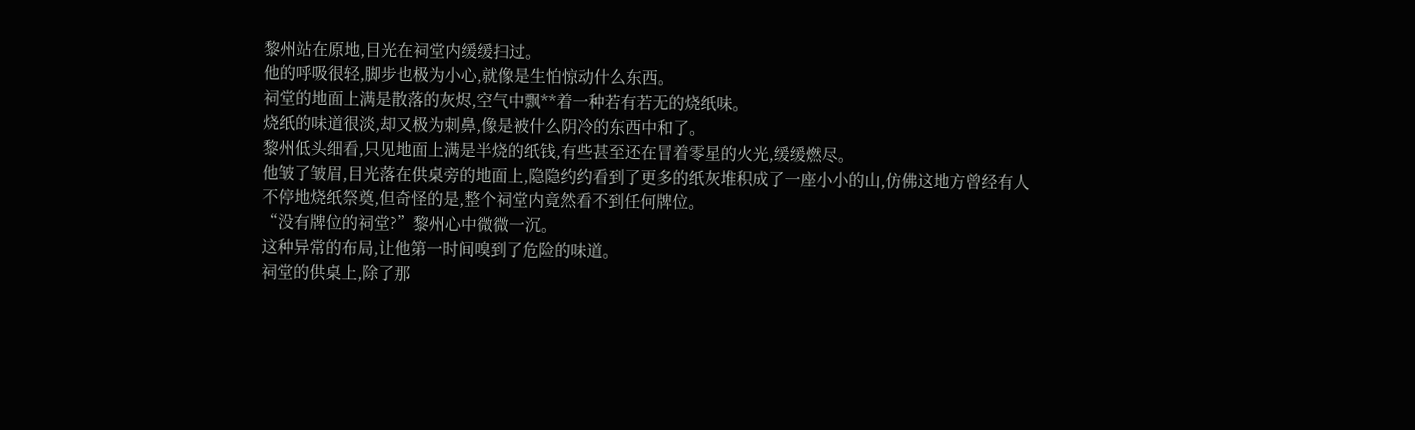黎州站在原地,目光在祠堂内缓缓扫过。
他的呼吸很轻,脚步也极为小心,就像是生怕惊动什么东西。
祠堂的地面上满是散落的灰烬,空气中飘**着一种若有若无的烧纸味。
烧纸的味道很淡,却又极为刺鼻,像是被什么阴冷的东西中和了。
黎州低头细看,只见地面上满是半烧的纸钱,有些甚至还在冒着零星的火光,缓缓燃尽。
他皱了皱眉,目光落在供桌旁的地面上,隐隐约约看到了更多的纸灰堆积成了一座小小的山,仿佛这地方曾经有人不停地烧纸祭奠,但奇怪的是,整个祠堂内竟然看不到任何牌位。
“没有牌位的祠堂?”黎州心中微微一沉。
这种异常的布局,让他第一时间嗅到了危险的味道。
祠堂的供桌上,除了那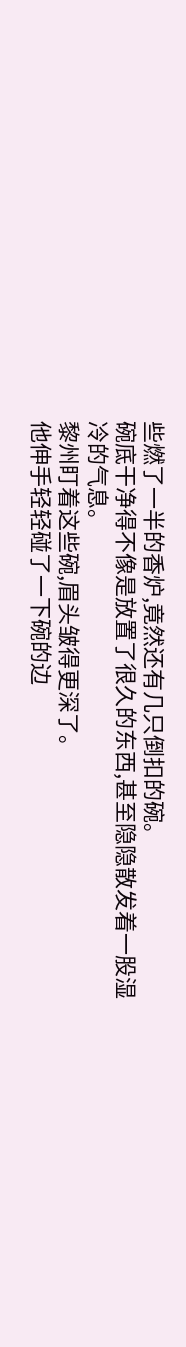些燃了一半的香炉,竟然还有几只倒扣的碗。
碗底干净得不像是放置了很久的东西,甚至隐隐散发着一股湿冷的气息。
黎州盯着这些碗,眉头皱得更深了。
他伸手轻轻碰了一下碗的边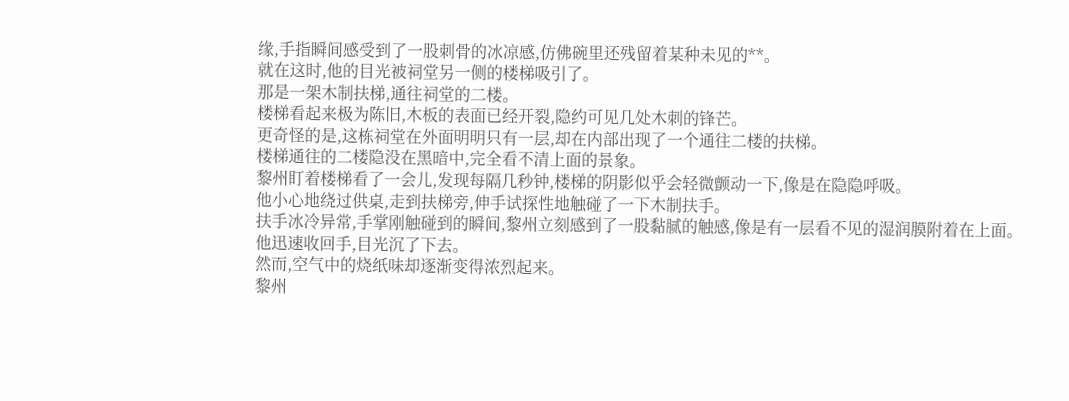缘,手指瞬间感受到了一股刺骨的冰凉感,仿佛碗里还残留着某种未见的**。
就在这时,他的目光被祠堂另一侧的楼梯吸引了。
那是一架木制扶梯,通往祠堂的二楼。
楼梯看起来极为陈旧,木板的表面已经开裂,隐约可见几处木刺的锋芒。
更奇怪的是,这栋祠堂在外面明明只有一层,却在内部出现了一个通往二楼的扶梯。
楼梯通往的二楼隐没在黑暗中,完全看不清上面的景象。
黎州盯着楼梯看了一会儿,发现每隔几秒钟,楼梯的阴影似乎会轻微颤动一下,像是在隐隐呼吸。
他小心地绕过供桌,走到扶梯旁,伸手试探性地触碰了一下木制扶手。
扶手冰冷异常,手掌刚触碰到的瞬间,黎州立刻感到了一股黏腻的触感,像是有一层看不见的湿润膜附着在上面。
他迅速收回手,目光沉了下去。
然而,空气中的烧纸味却逐渐变得浓烈起来。
黎州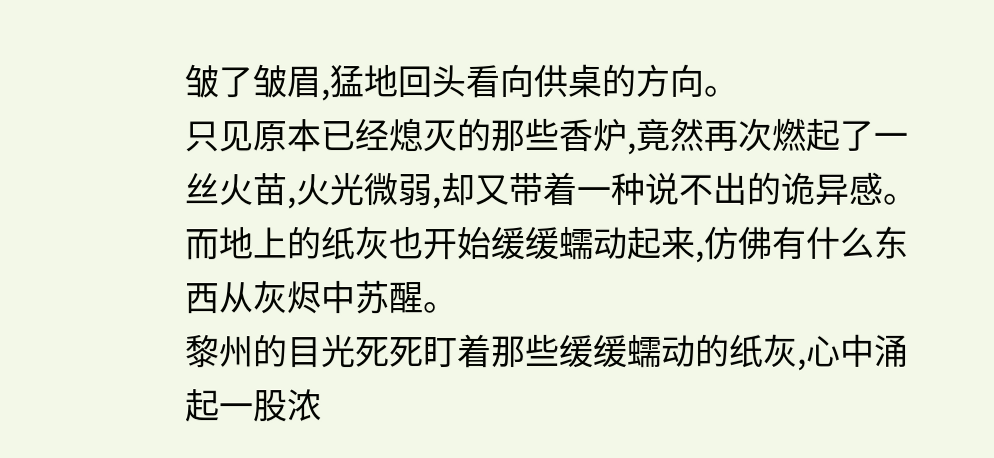皱了皱眉,猛地回头看向供桌的方向。
只见原本已经熄灭的那些香炉,竟然再次燃起了一丝火苗,火光微弱,却又带着一种说不出的诡异感。
而地上的纸灰也开始缓缓蠕动起来,仿佛有什么东西从灰烬中苏醒。
黎州的目光死死盯着那些缓缓蠕动的纸灰,心中涌起一股浓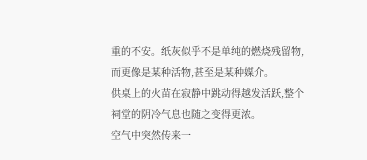重的不安。纸灰似乎不是单纯的燃烧残留物,而更像是某种活物,甚至是某种媒介。
供桌上的火苗在寂静中跳动得越发活跃,整个祠堂的阴冷气息也随之变得更浓。
空气中突然传来一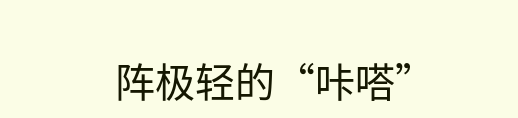阵极轻的“咔嗒”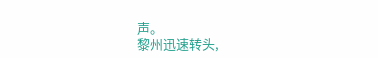声。
黎州迅速转头,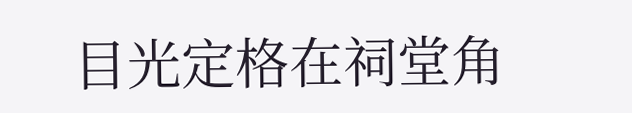目光定格在祠堂角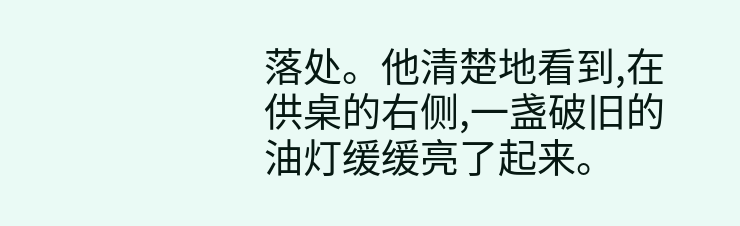落处。他清楚地看到,在供桌的右侧,一盏破旧的油灯缓缓亮了起来。